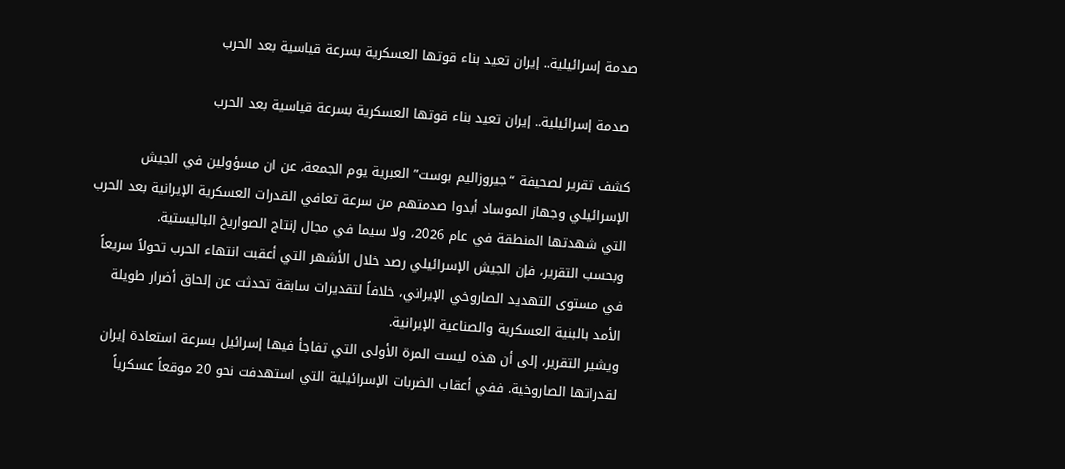صدمة إسرائيلية.. إيران تعيد بناء قوتها العسكرية بسرعة قياسية بعد الحرب

 صدمة إسرائيلية.. إيران تعيد بناء قوتها العسكرية بسرعة قياسية بعد الحرب

كشف تقرير لصحيفة “جيروزاليم بوست” العبرية يوم الجمعة، عن ان مسؤولين في الجيش الإسرائيلي وجهاز الموساد أبدوا صدمتهم من سرعة تعافي القدرات العسكرية الإيرانية بعد الحرب التي شهدتها المنطقة في عام 2026، ولا سيما في مجال إنتاج الصواريخ الباليستية.
وبحسب التقرير، فإن الجيش الإسرائيلي رصد خلال الأشهر التي أعقبت انتهاء الحرب تحولاً سريعاً في مستوى التهديد الصاروخي الإيراني، خلافاً لتقديرات سابقة تحدثت عن إلحاق أضرار طويلة الأمد بالبنية العسكرية والصناعية الإيرانية.
ويشير التقرير، إلى أن هذه ليست المرة الأولى التي تفاجأ فيها إسرائيل بسرعة استعادة إيران لقدراتها الصاروخية. ففي أعقاب الضربات الإسرائيلية التي استهدفت نحو 20 موقعاً عسكرياً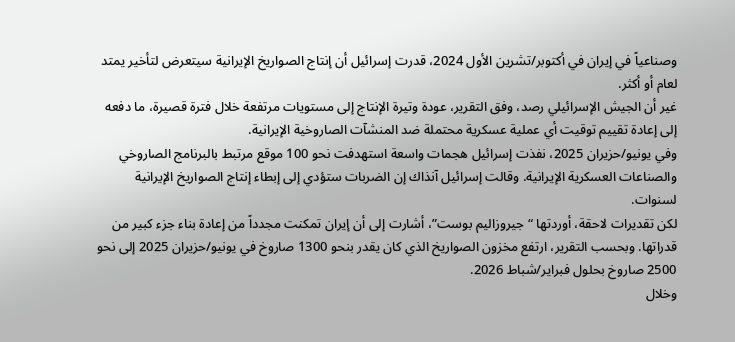وصناعياً في إيران في أكتوبر/تشرين الأول 2024، قدرت إسرائيل أن إنتاج الصواريخ الإيرانية سيتعرض لتأخير يمتد لعام أو أكثر.
غير أن الجيش الإسرائيلي رصد، وفق التقرير، عودة وتيرة الإنتاج إلى مستويات مرتفعة خلال فترة قصيرة، ما دفعه إلى إعادة تقييم توقيت أي عملية عسكرية محتملة ضد المنشآت الصاروخية الإيرانية.
وفي يونيو/حزيران 2025، نفذت إسرائيل هجمات واسعة استهدفت نحو 100 موقع مرتبط بالبرنامج الصاروخي والصناعات العسكرية الإيرانية. وقالت إسرائيل آنذاك إن الضربات ستؤدي إلى إبطاء إنتاج الصواريخ الإيرانية لسنوات.
لكن تقديرات لاحقة، أوردتها “جيروزاليم بوست”، أشارت إلى أن إيران تمكنت مجدداً من إعادة بناء جزء كبير من قدراتها. وبحسب التقرير، ارتفع مخزون الصواريخ الذي كان يقدر بنحو 1300 صاروخ في يونيو/حزيران 2025 إلى نحو 2500 صاروخ بحلول فبراير/شباط 2026.
وخلال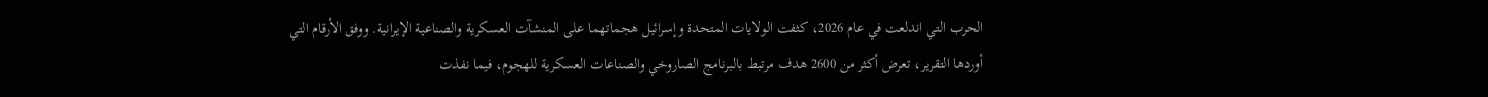الحرب التي اندلعت في عام 2026، كثفت الولايات المتحدة وإسرائيل هجماتهما على المنشآت العسكرية والصناعية الإيرانية. ووفق الأرقام التي أوردها التقرير، تعرض أكثر من 2600 هدف مرتبط بالبرنامج الصاروخي والصناعات العسكرية للهجوم، فيما نفذت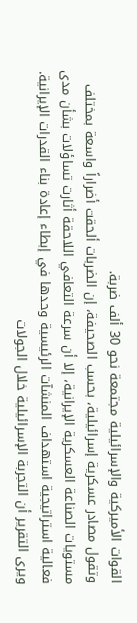القوات الأميركية والإسرائيلية مجتمعة نحو 30 ألف ضربة.
وتقول مصادر عسكرية إسرائيلية، بحسب الصحيفة، إن الضربات ألحقت أضراراً واسعة بمختلف مستويات الصناعة العسكرية الإيرانية، إلا أن سرعة التعافي اللاحقة أثارت تساؤلات بشأن مدى فعالية استراتيجية استهداف المنشآت الرئيسية وحدها في إبطاء إعادة بناء القدرات الإيرانية.
ويرى التقرير أن التجربة الإسرائيلية خلال الجولات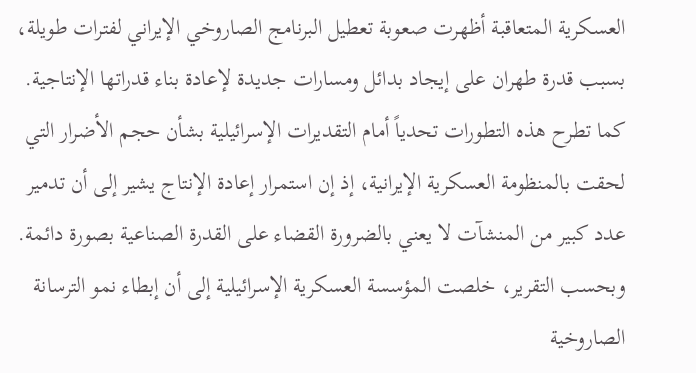العسكرية المتعاقبة أظهرت صعوبة تعطيل البرنامج الصاروخي الإيراني لفترات طويلة، بسبب قدرة طهران على إيجاد بدائل ومسارات جديدة لإعادة بناء قدراتها الإنتاجية.
كما تطرح هذه التطورات تحدياً أمام التقديرات الإسرائيلية بشأن حجم الأضرار التي لحقت بالمنظومة العسكرية الإيرانية، إذ إن استمرار إعادة الإنتاج يشير إلى أن تدمير عدد كبير من المنشآت لا يعني بالضرورة القضاء على القدرة الصناعية بصورة دائمة.
وبحسب التقرير، خلصت المؤسسة العسكرية الإسرائيلية إلى أن إبطاء نمو الترسانة الصاروخية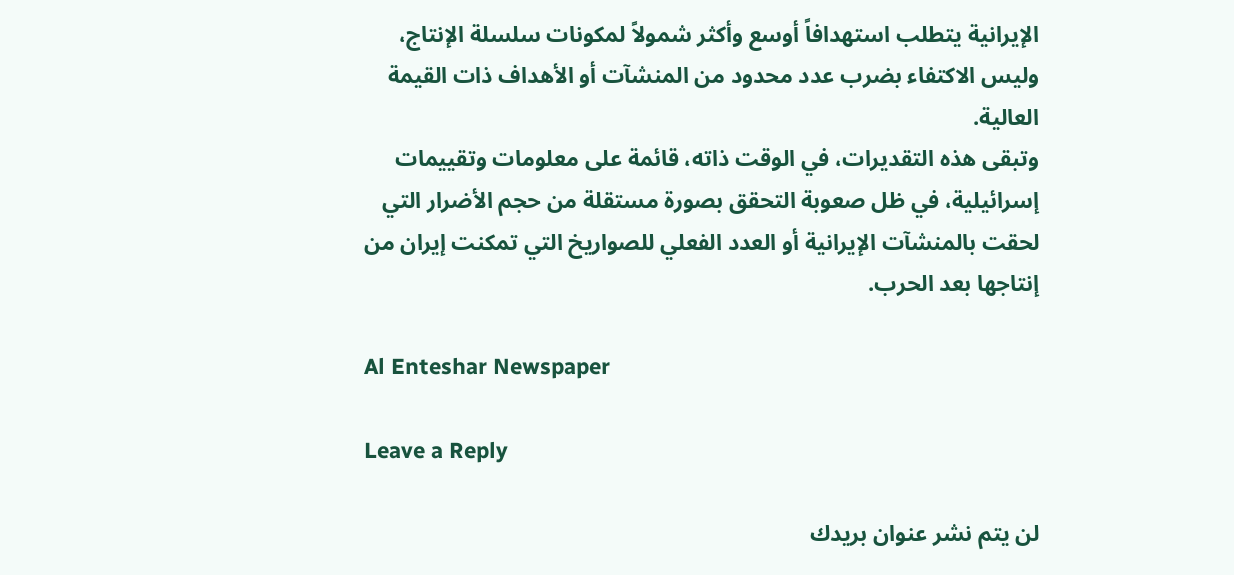الإيرانية يتطلب استهدافاً أوسع وأكثر شمولاً لمكونات سلسلة الإنتاج، وليس الاكتفاء بضرب عدد محدود من المنشآت أو الأهداف ذات القيمة العالية.
وتبقى هذه التقديرات، في الوقت ذاته، قائمة على معلومات وتقييمات إسرائيلية، في ظل صعوبة التحقق بصورة مستقلة من حجم الأضرار التي لحقت بالمنشآت الإيرانية أو العدد الفعلي للصواريخ التي تمكنت إيران من إنتاجها بعد الحرب.

Al Enteshar Newspaper

Leave a Reply

لن يتم نشر عنوان بريدك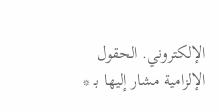الإلكتروني. الحقول الإلزامية مشار إليها بـ *